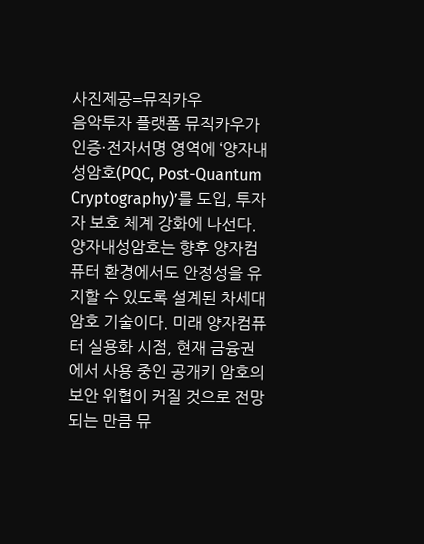사진제공=뮤직카우
음악투자 플랫폼 뮤직카우가 인증·전자서명 영역에 ‘양자내성암호(PQC, Post-Quantum Cryptography)’를 도입, 투자자 보호 체계 강화에 나선다.
양자내성암호는 향후 양자컴퓨터 환경에서도 안정성을 유지할 수 있도록 설계된 차세대 암호 기술이다. 미래 양자컴퓨터 실용화 시점, 현재 금융권에서 사용 중인 공개키 암호의 보안 위협이 커질 것으로 전망되는 만큼 뮤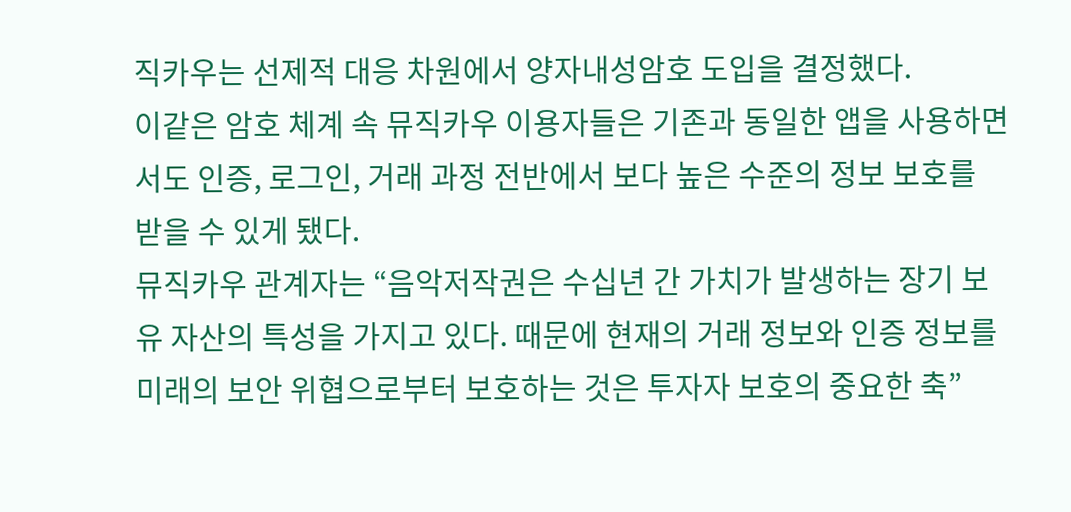직카우는 선제적 대응 차원에서 양자내성암호 도입을 결정했다.
이같은 암호 체계 속 뮤직카우 이용자들은 기존과 동일한 앱을 사용하면서도 인증, 로그인, 거래 과정 전반에서 보다 높은 수준의 정보 보호를 받을 수 있게 됐다.
뮤직카우 관계자는 “음악저작권은 수십년 간 가치가 발생하는 장기 보유 자산의 특성을 가지고 있다. 때문에 현재의 거래 정보와 인증 정보를 미래의 보안 위협으로부터 보호하는 것은 투자자 보호의 중요한 축”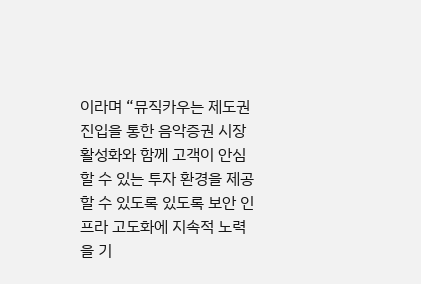이라며 “뮤직카우는 제도권 진입을 통한 음악증권 시장 활성화와 함께 고객이 안심할 수 있는 투자 환경을 제공할 수 있도록 있도록 보안 인프라 고도화에 지속적 노력을 기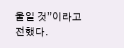울일 것”이라고 전했다.